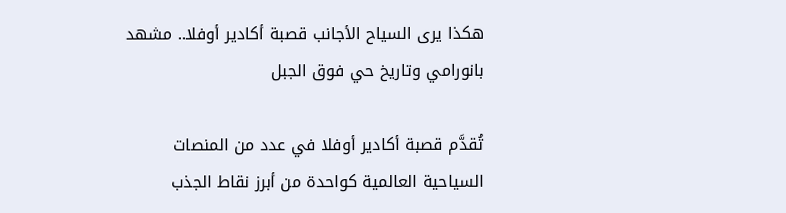هكذا يرى السياح الأجانب قصبة أكادير أوفلا.. مشهد بانورامي وتاريخ حي فوق الجبل

تُقدَّم قصبة أكادير أوفلا في عدد من المنصات السياحية العالمية كواحدة من أبرز نقاط الجذب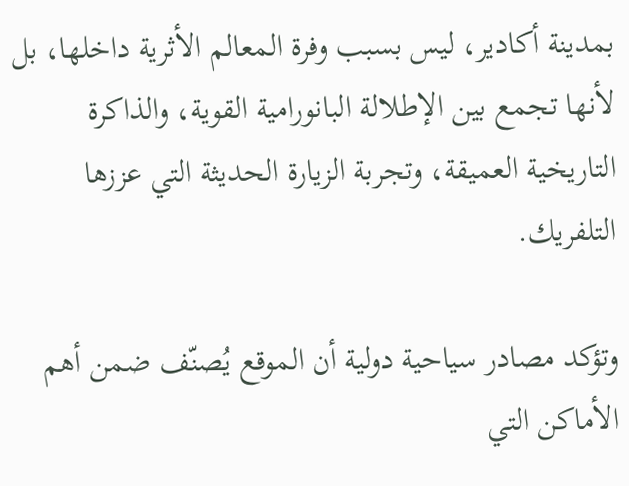بمدينة أكادير، ليس بسبب وفرة المعالم الأثرية داخلها، بل لأنها تجمع بين الإطلالة البانورامية القوية، والذاكرة التاريخية العميقة، وتجربة الزيارة الحديثة التي عززها التلفريك.

وتؤكد مصادر سياحية دولية أن الموقع يُصنّف ضمن أهم الأماكن التي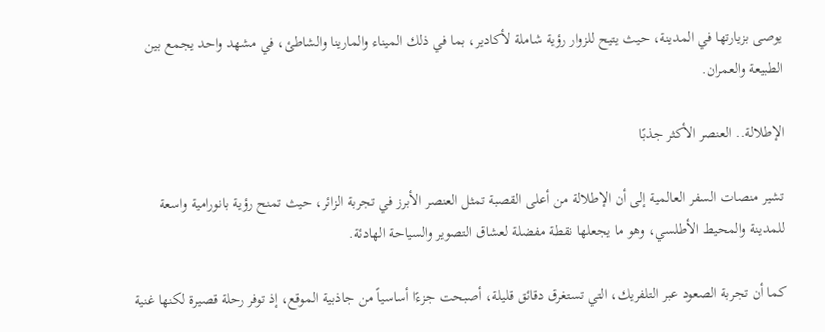يوصى بزيارتها في المدينة، حيث يتيح للزوار رؤية شاملة لأكادير، بما في ذلك الميناء والمارينا والشاطئ، في مشهد واحد يجمع بين الطبيعة والعمران.

الإطلالة.. العنصر الأكثر جذبًا

تشير منصات السفر العالمية إلى أن الإطلالة من أعلى القصبة تمثل العنصر الأبرز في تجربة الزائر، حيث تمنح رؤية بانورامية واسعة للمدينة والمحيط الأطلسي، وهو ما يجعلها نقطة مفضلة لعشاق التصوير والسياحة الهادئة.

كما أن تجربة الصعود عبر التلفريك، التي تستغرق دقائق قليلة، أصبحت جزءًا أساسياً من جاذبية الموقع، إذ توفر رحلة قصيرة لكنها غنية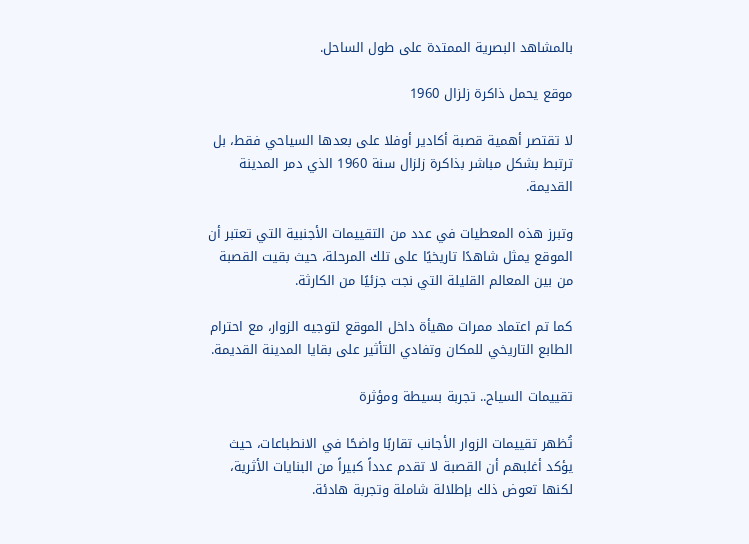بالمشاهد البصرية الممتدة على طول الساحل.

موقع يحمل ذاكرة زلزال 1960

لا تقتصر أهمية قصبة أكادير أوفلا على بعدها السياحي فقط، بل ترتبط بشكل مباشر بذاكرة زلزال سنة 1960 الذي دمر المدينة القديمة.

وتبرز هذه المعطيات في عدد من التقييمات الأجنبية التي تعتبر أن الموقع يمثل شاهدًا تاريخيًا على تلك المرحلة، حيث بقيت القصبة من بين المعالم القليلة التي نجت جزئيًا من الكارثة.

كما تم اعتماد ممرات مهيأة داخل الموقع لتوجيه الزوار، مع احترام الطابع التاريخي للمكان وتفادي التأثير على بقايا المدينة القديمة.

تقييمات السياح.. تجربة بسيطة ومؤثرة

تُظهر تقييمات الزوار الأجانب تقاربًا واضحًا في الانطباعات، حيث يؤكد أغلبهم أن القصبة لا تقدم عدداً كبيراً من البنايات الأثرية، لكنها تعوض ذلك بإطلالة شاملة وتجربة هادئة.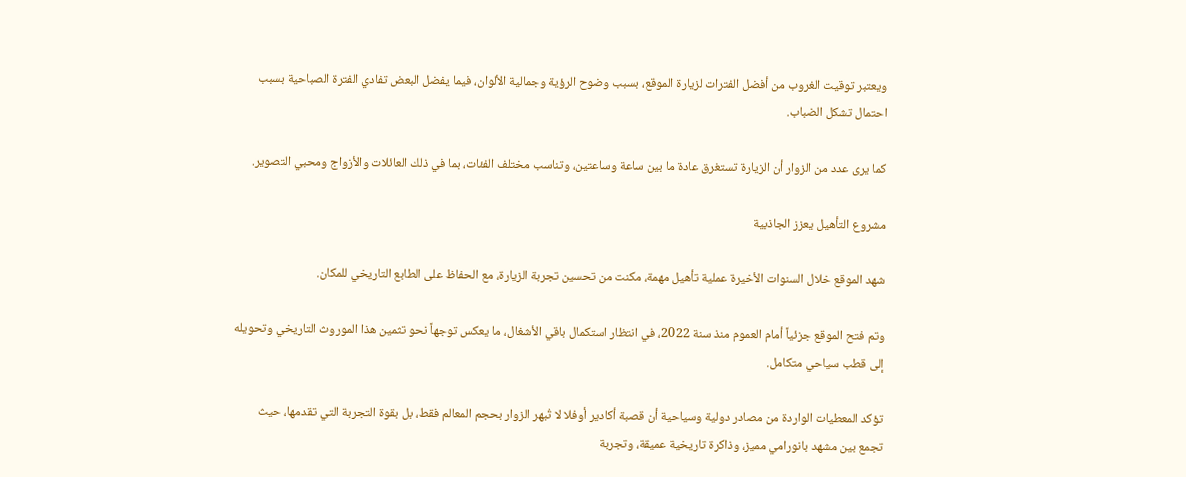ويعتبر توقيت الغروب من أفضل الفترات لزيارة الموقع، بسبب وضوح الرؤية وجمالية الألوان، فيما يفضل البعض تفادي الفترة الصباحية بسبب احتمال تشكل الضباب.

كما يرى عدد من الزوار أن الزيارة تستغرق عادة ما بين ساعة وساعتين، وتناسب مختلف الفئات، بما في ذلك العائلات والأزواج ومحبي التصوير.

مشروع التأهيل يعزز الجاذبية

شهد الموقع خلال السنوات الأخيرة عملية تأهيل مهمة، مكنت من تحسين تجربة الزيارة، مع الحفاظ على الطابع التاريخي للمكان.

وتم فتح الموقع جزئياً أمام العموم منذ سنة 2022، في انتظار استكمال باقي الأشغال، ما يعكس توجهاً نحو تثمين هذا الموروث التاريخي وتحويله إلى قطب سياحي متكامل.

تؤكد المعطيات الواردة من مصادر دولية وسياحية أن قصبة أكادير أوفلا لا تُبهر الزوار بحجم المعالم فقط، بل بقوة التجربة التي تقدمها، حيث تجمع بين مشهد بانورامي مميز، وذاكرة تاريخية عميقة، وتجربة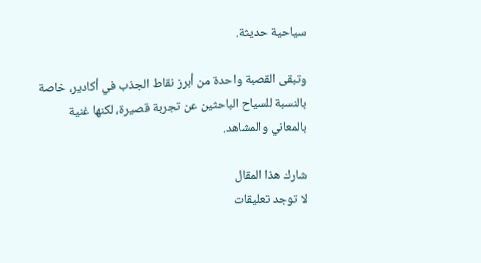سياحية حديثة.

وتبقى القصبة واحدة من أبرز نقاط الجذب في أكادير، خاصة بالنسبة للسياح الباحثين عن تجربة قصيرة، لكنها غنية بالمعاني والمشاهد.

شارك هذا المقال
لا توجد تعليقات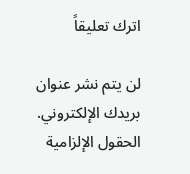اترك تعليقاً

لن يتم نشر عنوان بريدك الإلكتروني. الحقول الإلزامية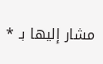مشار إليها بـ *